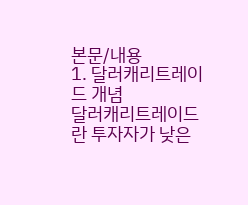본문/내용
1. 달러캐리트레이드 개념
달러캐리트레이드란 투자자가 낮은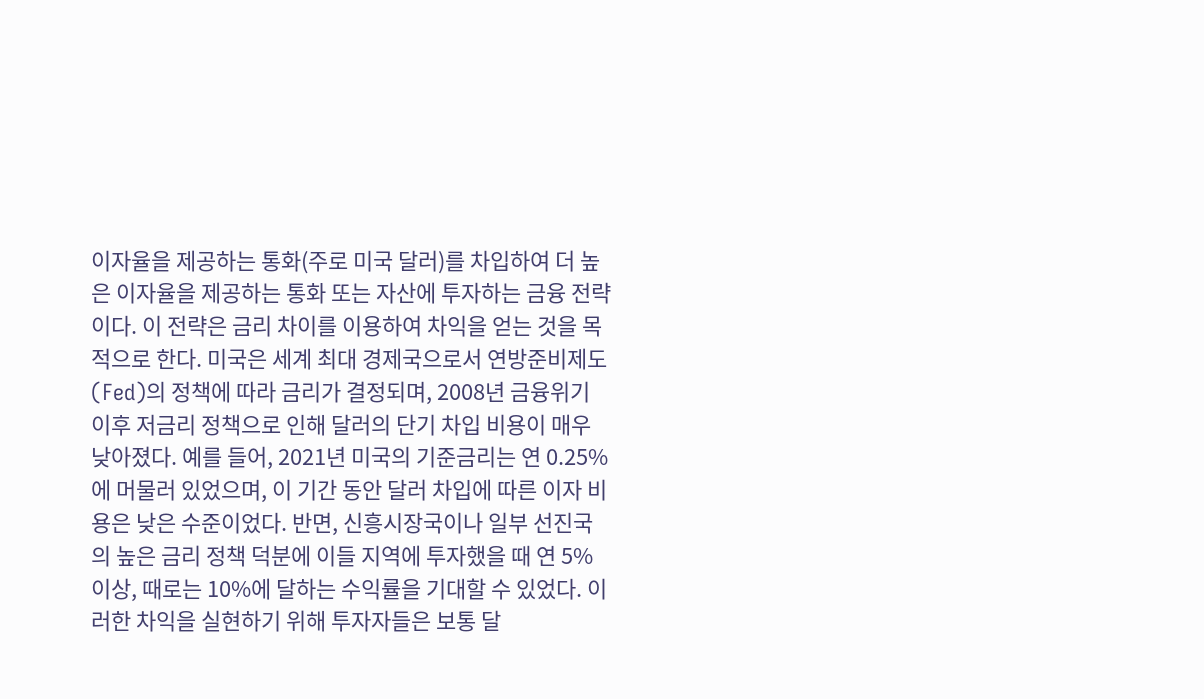이자율을 제공하는 통화(주로 미국 달러)를 차입하여 더 높은 이자율을 제공하는 통화 또는 자산에 투자하는 금융 전략이다. 이 전략은 금리 차이를 이용하여 차익을 얻는 것을 목적으로 한다. 미국은 세계 최대 경제국으로서 연방준비제도(Fed)의 정책에 따라 금리가 결정되며, 2008년 금융위기 이후 저금리 정책으로 인해 달러의 단기 차입 비용이 매우 낮아졌다. 예를 들어, 2021년 미국의 기준금리는 연 0.25%에 머물러 있었으며, 이 기간 동안 달러 차입에 따른 이자 비용은 낮은 수준이었다. 반면, 신흥시장국이나 일부 선진국의 높은 금리 정책 덕분에 이들 지역에 투자했을 때 연 5% 이상, 때로는 10%에 달하는 수익률을 기대할 수 있었다. 이러한 차익을 실현하기 위해 투자자들은 보통 달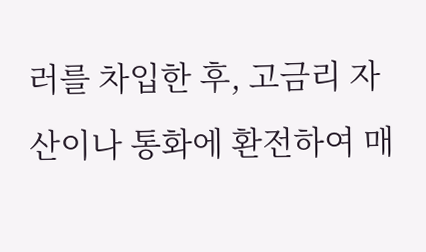러를 차입한 후, 고금리 자산이나 통화에 환전하여 매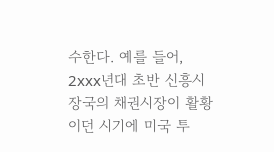수한다. 예를 들어, 2xxx년대 초반 신흥시장국의 채권시장이 활황이던 시기에 미국 투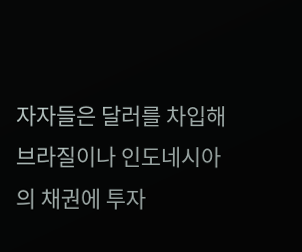자자들은 달러를 차입해 브라질이나 인도네시아의 채권에 투자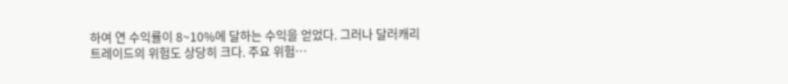하여 연 수익률이 8~10%에 달하는 수익을 얻었다. 그러나 달러캐리트레이드의 위험도 상당히 크다. 주요 위험…